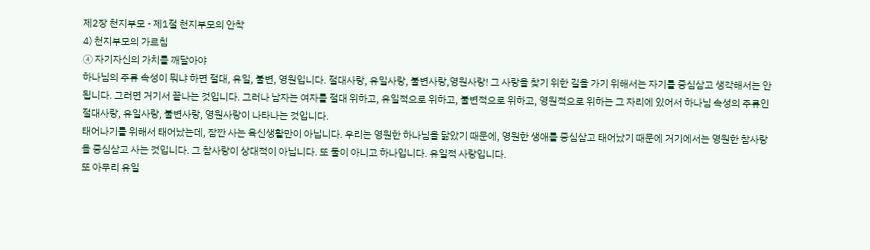제2장 천지부모 - 제1절 천지부모의 안착
4) 천지부모의 가르침
④ 자기자신의 가치를 깨달아야
하나님의 주류 속성이 뭐냐 하면 절대, 유일, 불변, 영원입니다. 절대사랑, 유일사랑, 불변사랑,영원사랑! 그 사랑을 찾기 위한 길을 가기 위해서는 자기를 중심삼고 생각해서는 안됩니다. 그러면 거기서 끝나는 것입니다. 그러나 남자는 여자를 절대 위하고, 유일적으로 위하고, 불변적으로 위하고, 영원적으로 위하는 그 자리에 있어서 하나님 속성의 주류인 절대사랑, 유일사랑, 불변사랑, 영원사랑이 나타나는 것입니다.
태어나기를 위해서 태어났는데, 잠깐 사는 육신생활만이 아닙니다. 우리는 영원한 하나님을 닮았기 때문에, 영원한 생애를 중심삼고 태어났기 때문에 거기에서는 영원한 참사랑을 중심삼고 사는 것입니다. 그 참사랑이 상대적이 아닙니다. 또 둘이 아니고 하나입니다. 유일적 사랑입니다.
또 아무리 유일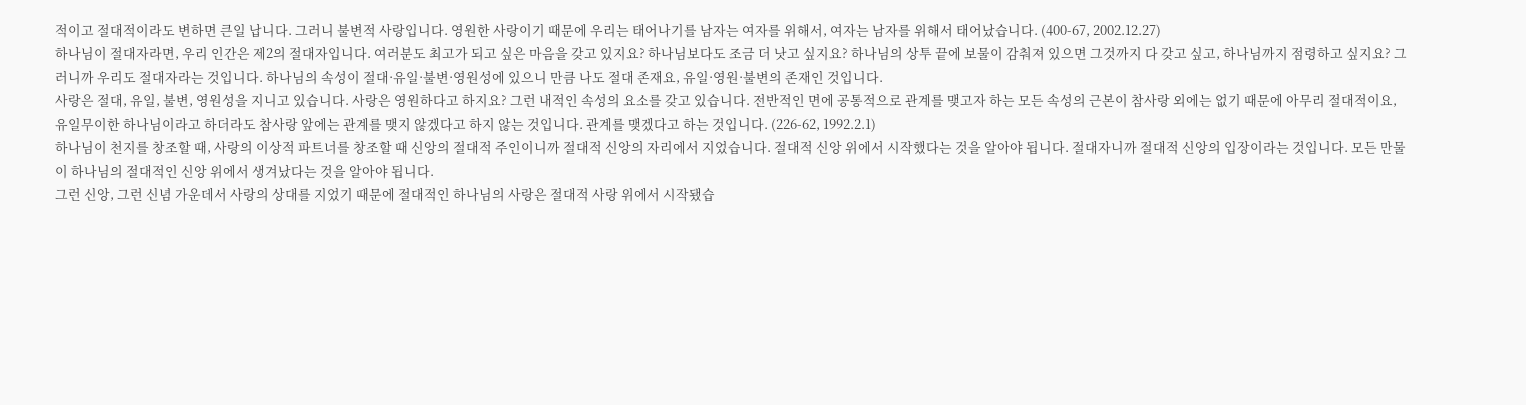적이고 절대적이라도 변하면 큰일 납니다. 그러니 불변적 사랑입니다. 영원한 사랑이기 때문에 우리는 태어나기를 남자는 여자를 위해서, 여자는 남자를 위해서 태어났습니다. (400-67, 2002.12.27)
하나님이 절대자라면, 우리 인간은 제2의 절대자입니다. 여러분도 최고가 되고 싶은 마음을 갖고 있지요? 하나님보다도 조금 더 낫고 싶지요? 하나님의 상투 끝에 보물이 감춰져 있으면 그것까지 다 갖고 싶고, 하나님까지 점령하고 싶지요? 그러니까 우리도 절대자라는 것입니다. 하나님의 속성이 절대·유일·불변·영원성에 있으니 만큼 나도 절대 존재요, 유일·영원·불변의 존재인 것입니다.
사랑은 절대, 유일, 불변, 영원성을 지니고 있습니다. 사랑은 영원하다고 하지요? 그런 내적인 속성의 요소를 갖고 있습니다. 전반적인 면에 공통적으로 관계를 맺고자 하는 모든 속성의 근본이 참사랑 외에는 없기 때문에 아무리 절대적이요, 유일무이한 하나님이라고 하더라도 참사랑 앞에는 관계를 맺지 않겠다고 하지 않는 것입니다. 관계를 맺겠다고 하는 것입니다. (226-62, 1992.2.1)
하나님이 천지를 창조할 때, 사랑의 이상적 파트너를 창조할 때 신앙의 절대적 주인이니까 절대적 신앙의 자리에서 지었습니다. 절대적 신앙 위에서 시작했다는 것을 알아야 됩니다. 절대자니까 절대적 신앙의 입장이라는 것입니다. 모든 만물이 하나님의 절대적인 신앙 위에서 생겨났다는 것을 알아야 됩니다.
그런 신앙, 그런 신념 가운데서 사랑의 상대를 지었기 때문에 절대적인 하나님의 사랑은 절대적 사랑 위에서 시작됐습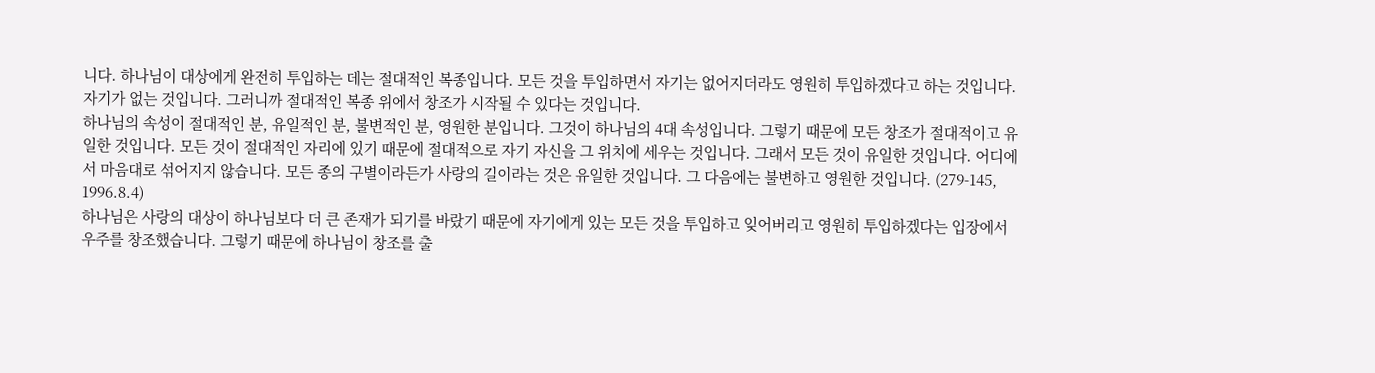니다. 하나님이 대상에게 완전히 투입하는 데는 절대적인 복종입니다. 모든 것을 투입하면서 자기는 없어지더라도 영원히 투입하겠다고 하는 것입니다. 자기가 없는 것입니다. 그러니까 절대적인 복종 위에서 창조가 시작될 수 있다는 것입니다.
하나님의 속성이 절대적인 분, 유일적인 분, 불변적인 분, 영원한 분입니다. 그것이 하나님의 4대 속성입니다. 그렇기 때문에 모든 창조가 절대적이고 유일한 것입니다. 모든 것이 절대적인 자리에 있기 때문에 절대적으로 자기 자신을 그 위치에 세우는 것입니다. 그래서 모든 것이 유일한 것입니다. 어디에서 마음대로 섞어지지 않습니다. 모든 종의 구별이라든가 사랑의 길이라는 것은 유일한 것입니다. 그 다음에는 불변하고 영원한 것입니다. (279-145, 1996.8.4)
하나님은 사랑의 대상이 하나님보다 더 큰 존재가 되기를 바랐기 때문에 자기에게 있는 모든 것을 투입하고 잊어버리고 영원히 투입하겠다는 입장에서 우주를 창조했습니다. 그렇기 때문에 하나님이 창조를 출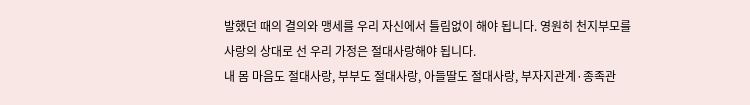발했던 때의 결의와 맹세를 우리 자신에서 틀림없이 해야 됩니다. 영원히 천지부모를 사랑의 상대로 선 우리 가정은 절대사랑해야 됩니다.
내 몸 마음도 절대사랑, 부부도 절대사랑, 아들딸도 절대사랑, 부자지관계·종족관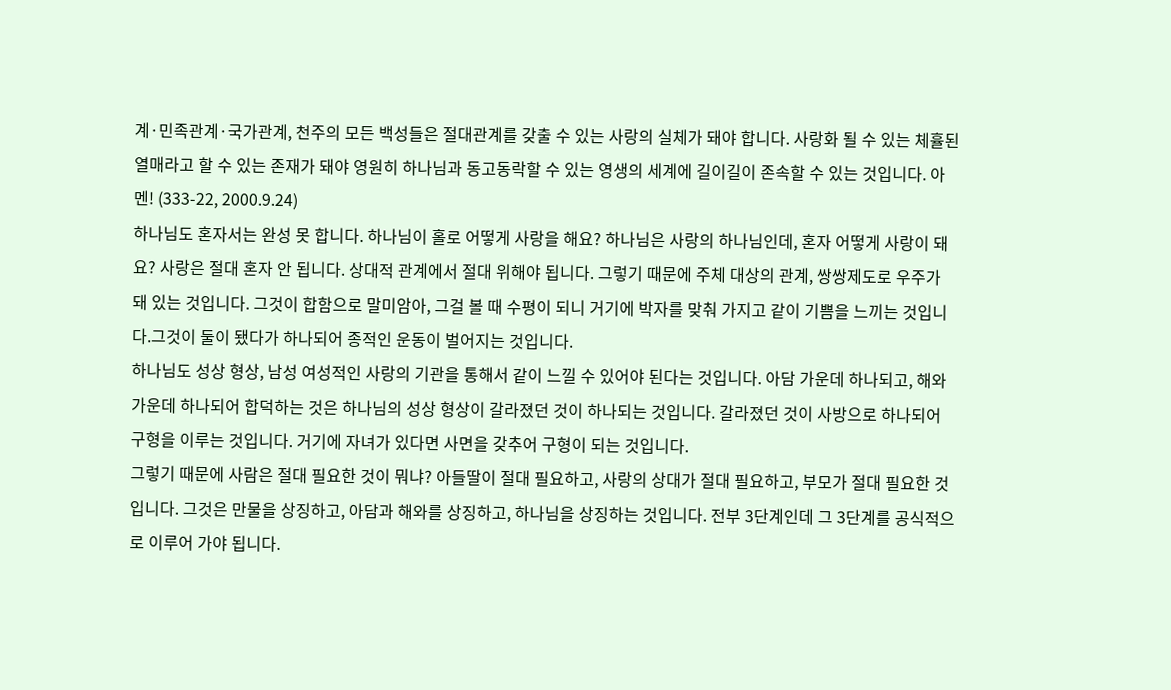계·민족관계·국가관계, 천주의 모든 백성들은 절대관계를 갖출 수 있는 사랑의 실체가 돼야 합니다. 사랑화 될 수 있는 체휼된 열매라고 할 수 있는 존재가 돼야 영원히 하나님과 동고동락할 수 있는 영생의 세계에 길이길이 존속할 수 있는 것입니다. 아멘! (333-22, 2000.9.24)
하나님도 혼자서는 완성 못 합니다. 하나님이 홀로 어떻게 사랑을 해요? 하나님은 사랑의 하나님인데, 혼자 어떻게 사랑이 돼요? 사랑은 절대 혼자 안 됩니다. 상대적 관계에서 절대 위해야 됩니다. 그렇기 때문에 주체 대상의 관계, 쌍쌍제도로 우주가 돼 있는 것입니다. 그것이 합함으로 말미암아, 그걸 볼 때 수평이 되니 거기에 박자를 맞춰 가지고 같이 기쁨을 느끼는 것입니다.그것이 둘이 됐다가 하나되어 종적인 운동이 벌어지는 것입니다.
하나님도 성상 형상, 남성 여성적인 사랑의 기관을 통해서 같이 느낄 수 있어야 된다는 것입니다. 아담 가운데 하나되고, 해와 가운데 하나되어 합덕하는 것은 하나님의 성상 형상이 갈라졌던 것이 하나되는 것입니다. 갈라졌던 것이 사방으로 하나되어 구형을 이루는 것입니다. 거기에 자녀가 있다면 사면을 갖추어 구형이 되는 것입니다.
그렇기 때문에 사람은 절대 필요한 것이 뭐냐? 아들딸이 절대 필요하고, 사랑의 상대가 절대 필요하고, 부모가 절대 필요한 것입니다. 그것은 만물을 상징하고, 아담과 해와를 상징하고, 하나님을 상징하는 것입니다. 전부 3단계인데 그 3단계를 공식적으로 이루어 가야 됩니다.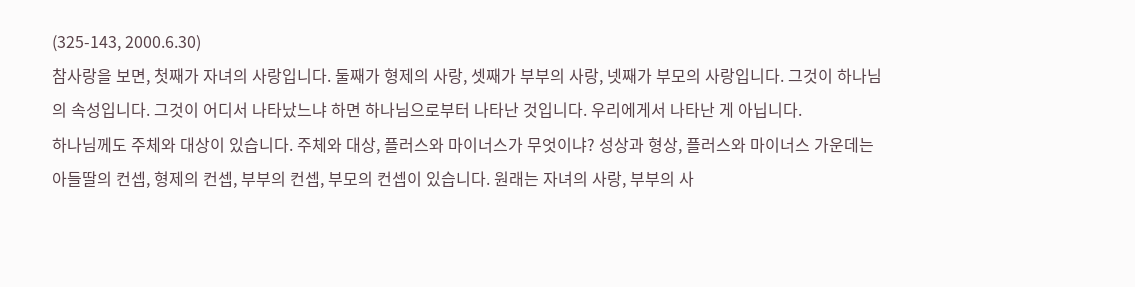(325-143, 2000.6.30)
참사랑을 보면, 첫째가 자녀의 사랑입니다. 둘째가 형제의 사랑, 셋째가 부부의 사랑, 넷째가 부모의 사랑입니다. 그것이 하나님의 속성입니다. 그것이 어디서 나타났느냐 하면 하나님으로부터 나타난 것입니다. 우리에게서 나타난 게 아닙니다.
하나님께도 주체와 대상이 있습니다. 주체와 대상, 플러스와 마이너스가 무엇이냐? 성상과 형상, 플러스와 마이너스 가운데는 아들딸의 컨셉, 형제의 컨셉, 부부의 컨셉, 부모의 컨셉이 있습니다. 원래는 자녀의 사랑, 부부의 사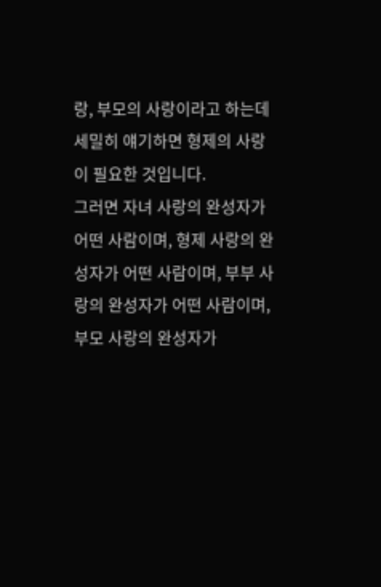랑, 부모의 사랑이라고 하는데 세밀히 얘기하면 형제의 사랑이 필요한 것입니다.
그러면 자녀 사랑의 완성자가 어떤 사람이며, 형제 사랑의 완성자가 어떤 사람이며, 부부 사랑의 완성자가 어떤 사람이며, 부모 사랑의 완성자가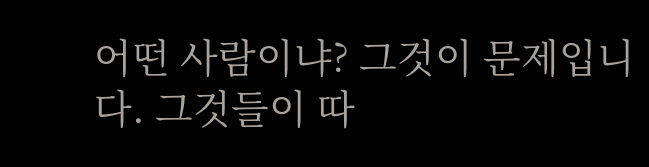어떤 사람이냐? 그것이 문제입니다. 그것들이 따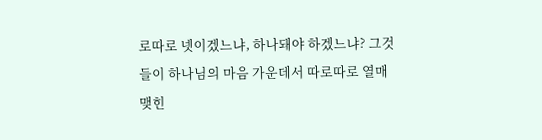로따로 넷이겠느냐, 하나돼야 하겠느냐? 그것들이 하나님의 마음 가운데서 따로따로 열매 맺힌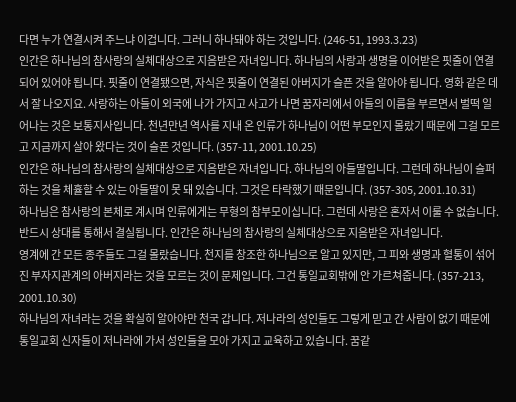다면 누가 연결시켜 주느냐 이겁니다. 그러니 하나돼야 하는 것입니다. (246-51, 1993.3.23)
인간은 하나님의 참사랑의 실체대상으로 지음받은 자녀입니다. 하나님의 사랑과 생명을 이어받은 핏줄이 연결되어 있어야 됩니다. 핏줄이 연결됐으면, 자식은 핏줄이 연결된 아버지가 슬픈 것을 알아야 됩니다. 영화 같은 데서 잘 나오지요. 사랑하는 아들이 외국에 나가 가지고 사고가 나면 꿈자리에서 아들의 이름을 부르면서 벌떡 일어나는 것은 보통지사입니다. 천년만년 역사를 지내 온 인류가 하나님이 어떤 부모인지 몰랐기 때문에 그걸 모르고 지금까지 살아 왔다는 것이 슬픈 것입니다. (357-11, 2001.10.25)
인간은 하나님의 참사랑의 실체대상으로 지음받은 자녀입니다. 하나님의 아들딸입니다. 그런데 하나님이 슬퍼하는 것을 체휼할 수 있는 아들딸이 못 돼 있습니다. 그것은 타락했기 때문입니다. (357-305, 2001.10.31)
하나님은 참사랑의 본체로 계시며 인류에게는 무형의 참부모이십니다. 그런데 사랑은 혼자서 이룰 수 없습니다. 반드시 상대를 통해서 결실됩니다. 인간은 하나님의 참사랑의 실체대상으로 지음받은 자녀입니다.
영계에 간 모든 종주들도 그걸 몰랐습니다. 천지를 창조한 하나님으로 알고 있지만, 그 피와 생명과 혈통이 섞어진 부자지관계의 아버지라는 것을 모르는 것이 문제입니다. 그건 통일교회밖에 안 가르쳐줍니다. (357-213, 2001.10.30)
하나님의 자녀라는 것을 확실히 알아야만 천국 갑니다. 저나라의 성인들도 그렇게 믿고 간 사람이 없기 때문에 통일교회 신자들이 저나라에 가서 성인들을 모아 가지고 교육하고 있습니다. 꿈같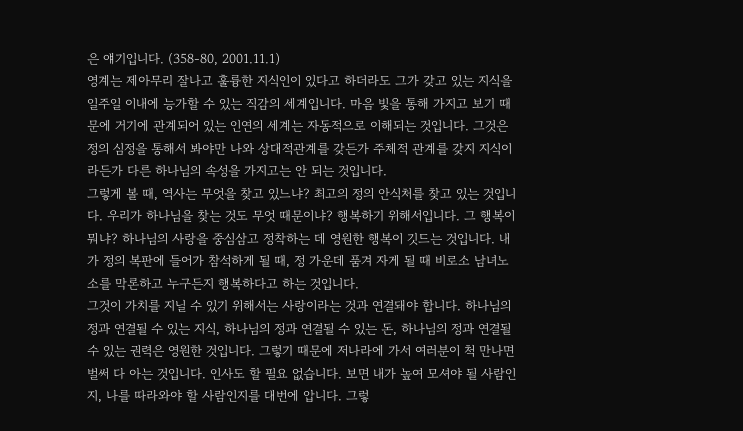은 얘기입니다. (358-80, 2001.11.1)
영계는 제아무리 잘나고 훌륭한 지식인이 있다고 하더라도 그가 갖고 있는 지식을 일주일 이내에 능가할 수 있는 직감의 세계입니다. 마음 빛을 통해 가지고 보기 때문에 거기에 관계되어 있는 인연의 세계는 자동적으로 이해되는 것입니다. 그것은 정의 심정을 통해서 봐야만 나와 상대적관계를 갖든가 주체적 관계를 갖지 지식이라든가 다른 하나님의 속성을 가지고는 안 되는 것입니다.
그렇게 볼 때, 역사는 무엇을 찾고 있느냐? 최고의 정의 안식처를 찾고 있는 것입니다. 우리가 하나님을 찾는 것도 무엇 때문이냐? 행복하기 위해서입니다. 그 행복이 뭐냐? 하나님의 사랑을 중심삼고 정착하는 데 영원한 행복이 깃드는 것입니다. 내가 정의 복판에 들어가 참석하게 될 때, 정 가운데 품겨 자게 될 때 비로소 남녀노소를 막론하고 누구든지 행복하다고 하는 것입니다.
그것이 가치를 지닐 수 있기 위해서는 사랑이라는 것과 연결돼야 합니다. 하나님의 정과 연결될 수 있는 지식, 하나님의 정과 연결될 수 있는 돈, 하나님의 정과 연결될 수 있는 권력은 영원한 것입니다. 그렇기 때문에 저나라에 가서 여러분이 척 만나면 벌써 다 아는 것입니다. 인사도 할 필요 없습니다. 보면 내가 높여 모셔야 될 사람인지, 나를 따라와야 할 사람인지를 대번에 압니다. 그렇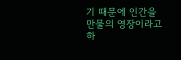기 때문에 인간을 만물의 영장이라고 하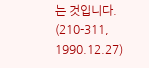는 것입니다. (210-311, 1990.12.27)